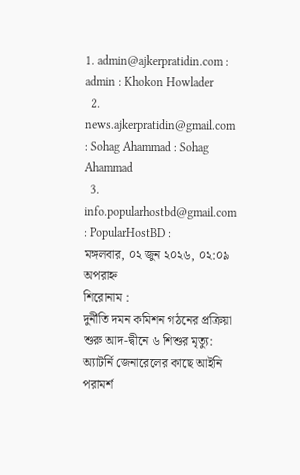1. admin@ajkerpratidin.com : admin : Khokon Howlader
  2. news.ajkerpratidin@gmail.com : Sohag Ahammad : Sohag Ahammad
  3. info.popularhostbd@gmail.com : PopularHostBD :
মঙ্গলবার, ০২ জুন ২০২৬, ০২:০৯ অপরাহ্ন
শিরোনাম :
দুর্নীতি দমন কমিশন গঠনের প্রক্রিয়া শুরু আদ-দ্বীনে ৬ শিশুর মৃত্যু: অ্যাটর্নি জেনারেলের কাছে আইনি পরামর্শ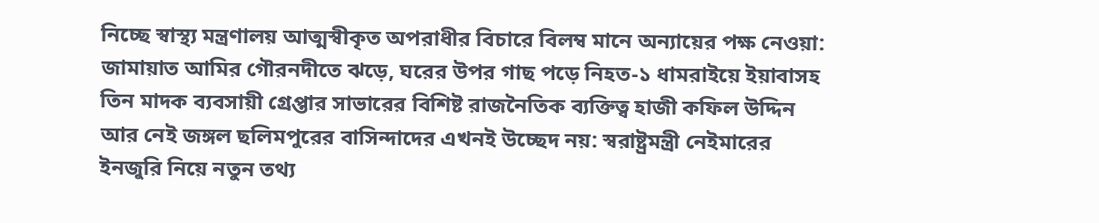নিচ্ছে স্বাস্থ্য মন্ত্রণালয় আত্মস্বীকৃত অপরাধীর বিচারে বিলম্ব মানে অন্যায়ের পক্ষ নেওয়া: জামায়াত আমির গৌরনদীতে ঝড়ে, ঘরের উপর গাছ পড়ে নিহত-১ ধামরাইয়ে ইয়াবাসহ তিন মাদক ব্যবসায়ী গ্রেপ্তার সাভারের বিশিষ্ট রাজনৈতিক ব্যক্তিত্ব হাজী কফিল উদ্দিন আর নেই জঙ্গল ছলিমপুরের বাসিন্দাদের এখনই উচ্ছেদ নয়: স্বরাষ্ট্রমন্ত্রী নেইমারের ইনজুরি নিয়ে নতুন তথ্য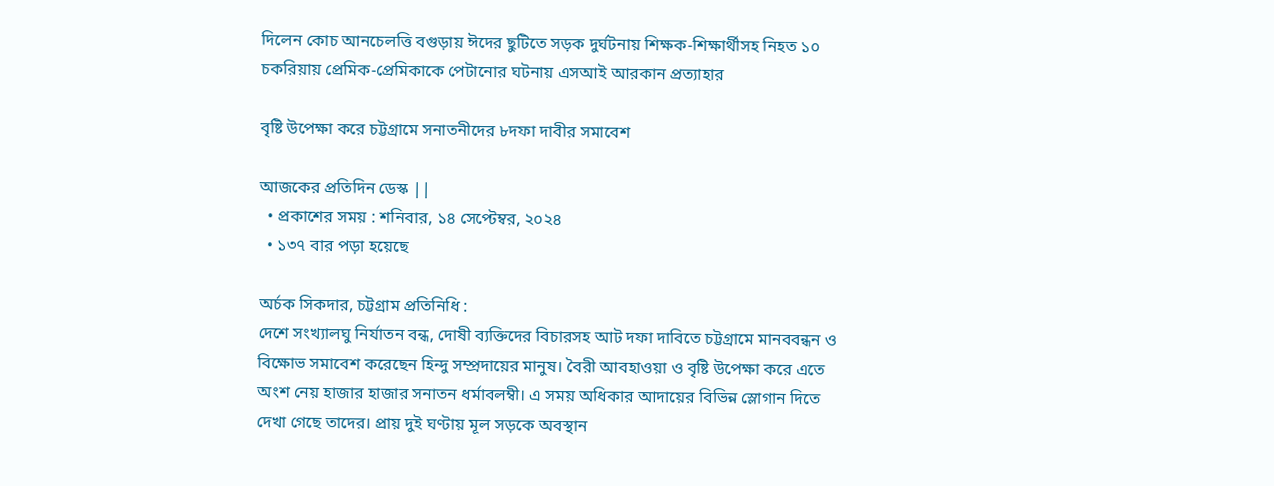দিলেন কোচ আনচেলত্তি বগুড়ায় ঈদের ছুটিতে সড়ক দুর্ঘটনায় শিক্ষক-শিক্ষার্থীসহ নিহত ১০ চকরিয়ায় প্রেমিক-প্রেমিকাকে পেটানোর ঘটনায় এসআই আরকান প্রত্যাহার

বৃষ্টি উপেক্ষা করে চট্টগ্রামে সনাতনীদের ৮দফা দাবীর সমাবেশ

আজকের প্রতিদিন ডেস্ক ||
  • প্রকাশের সময় : শনিবার, ১৪ সেপ্টেম্বর, ২০২৪
  • ১৩৭ বার পড়া হয়েছে

অর্চক সিকদার, চট্টগ্রাম প্রতিনিধি :
দেশে সংখ্যালঘু নির্যাতন বন্ধ, দোষী ব্যক্তিদের বিচারসহ আট দফা দাবিতে চট্টগ্রামে মানববন্ধন ও বিক্ষোভ সমাবেশ করেছেন হিন্দু সম্প্রদায়ের মানুষ। বৈরী আবহাওয়া ও বৃষ্টি উপেক্ষা করে এতে অংশ নেয় হাজার হাজার সনাতন ধর্মাবলম্বী। এ সময় অধিকার আদায়ের বিভিন্ন স্লোগান দিতে দেখা গেছে তাদের। প্রায় দুই ঘণ্টায় মূল সড়কে অবস্থান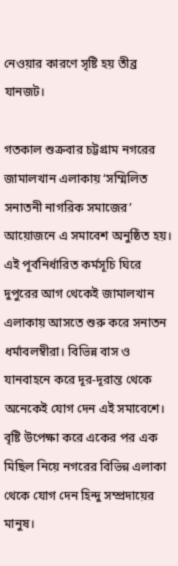নেওয়ার কারণে সৃষ্টি হয় তীব্র যানজট।

গতকাল শুক্রবার চট্টগ্রাম নগরের জামালখান এলাকায় ‘সম্মিলিত সনাতনী নাগরিক সমাজের’ আয়োজনে এ সমাবেশ অনুষ্ঠিত হয়। এই পূর্বনির্ধারিত কর্মসূচি ঘিরে দুপুরের আগ থেকেই জামালখান এলাকায় আসতে শুরু করে সনাতন ধর্মাবলম্বীরা। বিভিন্ন বাস ও যানবাহনে করে দূর-দূরান্ত থেকে অনেকেই যোগ দেন এই সমাবেশে। বৃষ্টি উপেক্ষা করে একের পর এক মিছিল নিয়ে নগরের বিভিন্ন এলাকা থেকে যোগ দেন হিন্দু সম্প্রদায়ের মানুষ।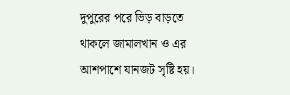দুপুরের পরে ভিড় বাড়তে থাকলে জামালখান ও এর আশপাশে যানজট সৃষ্টি হয়।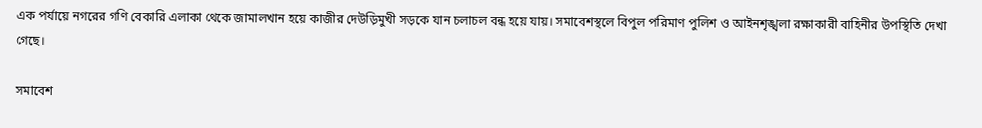এক পর্যায়ে নগরের গণি বেকারি এলাকা থেকে জামালখান হয়ে কাজীর দেউড়িমুখী সড়কে যান চলাচল বন্ধ হয়ে যায়। সমাবেশস্থলে বিপুল পরিমাণ পুলিশ ও আইনশৃঙ্খলা রক্ষাকারী বাহিনীর উপস্থিতি দেখা গেছে।

সমাবেশ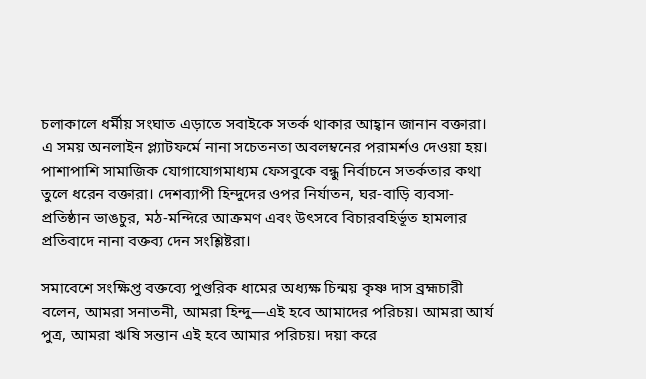চলাকালে ধর্মীয় সংঘাত এড়াতে সবাইকে সতর্ক থাকার আহ্বান জানান বক্তারা। এ সময় অনলাইন প্ল্যাটফর্মে নানা সচেতনতা অবলম্বনের পরামর্শও দেওয়া হয়। পাশাপাশি সামাজিক যোগাযোগমাধ্যম ফেসবুকে বন্ধু নির্বাচনে সতর্কতার কথা তুলে ধরেন বক্তারা। দেশব্যাপী হিন্দুদের ওপর নির্যাতন, ঘর-বাড়ি ব্যবসা-প্রতিষ্ঠান ভাঙচুর, মঠ-মন্দিরে আক্রমণ এবং উৎসবে বিচারবহির্ভূত হামলার প্রতিবাদে নানা বক্তব্য দেন সংশ্লিষ্টরা।

সমাবেশে সংক্ষিপ্ত বক্তব্যে পুণ্ডরিক ধামের অধ্যক্ষ চিন্ময় কৃষ্ণ দাস ব্রহ্মচারী বলেন, আমরা সনাতনী, আমরা হিন্দু—এই হবে আমাদের পরিচয়। আমরা আর্য পুত্র, আমরা ঋষি সন্তান এই হবে আমার পরিচয়। দয়া করে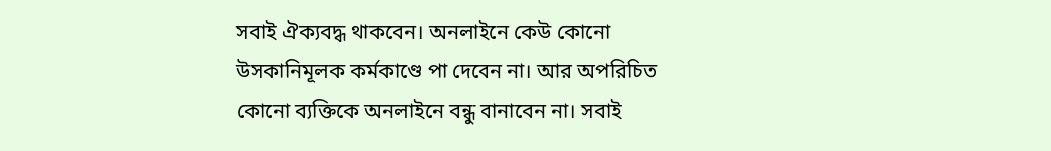সবাই ঐক্যবদ্ধ থাকবেন। অনলাইনে কেউ কোনো উসকানিমূলক কর্মকাণ্ডে পা দেবেন না। আর অপরিচিত কোনো ব্যক্তিকে অনলাইনে বন্ধু বানাবেন না। সবাই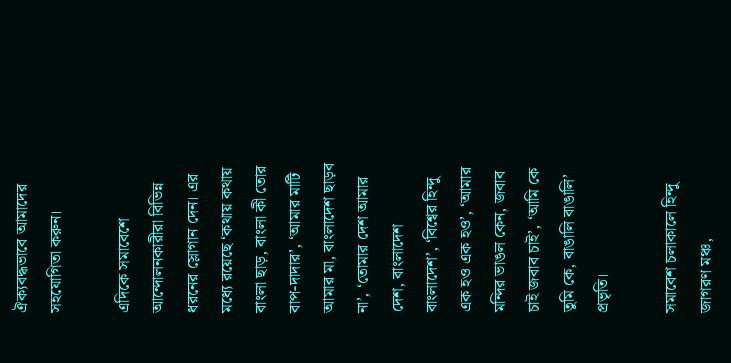ঐক্যবদ্ধভাবে আমাদের সহযোগিতা করুন।

এদিকে সমাবেশে আন্দোলনকারীরা বিভিন্ন ধরনের স্লোগান দেন। এর মধ্যে রয়েছে ‘কথায় কথায় বাংলা ছাড়, বাংলা কী তোর বাপ-দাদার’, ‘আমার মাটি আমার মা, বাংলাদেশ ছাড়ব না’, ‘তোমার দেশ আমার দেশ, বাংলাদেশ বাংলাদেশ’, ‘বিশ্বের হিন্দু এক হও এক হও’, ‘আমার মন্দির ভাঙল কেন, জবাব চাই জবাব চাই’, ‘আমি কে তুমি কে, বাঙালি বাঙালি’ প্রভৃতি।

সমাবেশ চলাকালে হিন্দু জাগরণ মঞ্চ,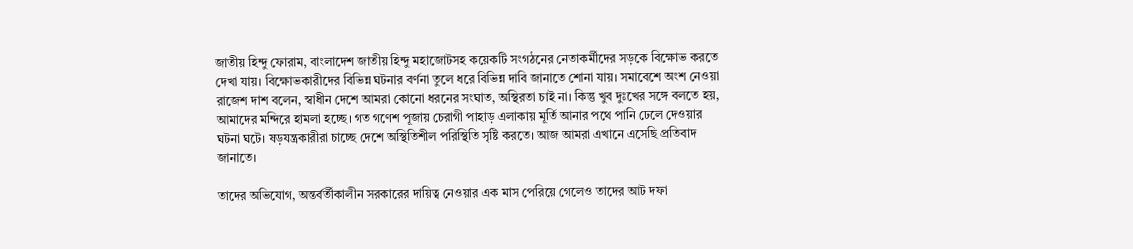জাতীয় হিন্দু ফোরাম, বাংলাদেশ জাতীয় হিন্দু মহাজোটসহ কয়েকটি সংগঠনের নেতাকর্মীদের সড়কে বিক্ষোভ করতে দেখা যায়। বিক্ষোভকারীদের বিভিন্ন ঘটনার বর্ণনা তুলে ধরে বিভিন্ন দাবি জানাতে শোনা যায়। সমাবেশে অংশ নেওয়া রাজেশ দাশ বলেন, স্বাধীন দেশে আমরা কোনো ধরনের সংঘাত, অস্থিরতা চাই না। কিন্তু খুব দুঃখের সঙ্গে বলতে হয়, আমাদের মন্দিরে হামলা হচ্ছে। গত গণেশ পূজায় চেরাগী পাহাড় এলাকায় মূর্তি আনার পথে পানি ঢেলে দেওয়ার ঘটনা ঘটে। ষড়যন্ত্রকারীরা চাচ্ছে দেশে অস্থিতিশীল পরিস্থিতি সৃষ্টি করতে। আজ আমরা এখানে এসেছি প্রতিবাদ জানাতে।

তাদের অভিযোগ, অন্তর্বর্তীকালীন সরকারের দায়িত্ব নেওয়ার এক মাস পেরিয়ে গেলেও তাদের আট দফা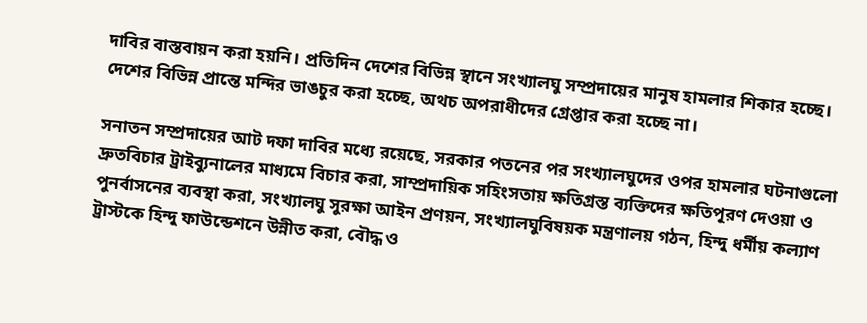দাবির বাস্তবায়ন করা হয়নি। প্রতিদিন দেশের বিভিন্ন স্থানে সংখ্যালঘু সম্প্রদায়ের মানুষ হামলার শিকার হচ্ছে। দেশের বিভিন্ন প্রান্তে মন্দির ভাঙচুর করা হচ্ছে, অথচ অপরাধীদের গ্রেপ্তার করা হচ্ছে না।

সনাতন সম্প্রদায়ের আট দফা দাবির মধ্যে রয়েছে, সরকার পতনের পর সংখ্যালঘুদের ওপর হামলার ঘটনাগুলো দ্রুতবিচার ট্রাইব্যুনালের মাধ্যমে বিচার করা, সাম্প্রদায়িক সহিংসতায় ক্ষতিগ্রস্ত ব্যক্তিদের ক্ষতিপূরণ দেওয়া ও পুনর্বাসনের ব্যবস্থা করা, সংখ্যালঘু সুরক্ষা আইন প্রণয়ন, সংখ্যালঘুবিষয়ক মন্ত্রণালয় গঠন, হিন্দু ধর্মীয় কল্যাণ ট্রাস্টকে হিন্দু ফাউন্ডেশনে উন্নীত করা, বৌদ্ধ ও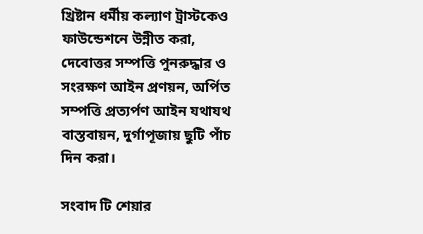খ্রিষ্টান ধর্মীয় কল্যাণ ট্রাস্টকেও ফাউন্ডেশনে উন্নীত করা, দেবোত্তর সম্পত্তি পুনরুদ্ধার ও সংরক্ষণ আইন প্রণয়ন, অর্পিত সম্পত্তি প্রত্যর্পণ আইন যথাযথ বাস্তবায়ন, দুর্গাপূজায় ছুটি পাঁচ দিন করা।

সংবাদ টি শেয়ার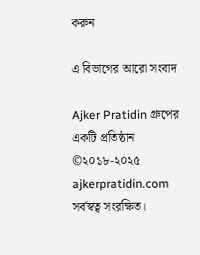করুন

এ বিভাগের আরো সংবাদ

Ajker Pratidin গ্রুপের একটি প্রতিষ্ঠান ©২০১৮-২০২৫ ajkerpratidin.com সর্বস্বত্ব সংরক্ষিত।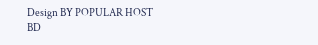Design BY POPULAR HOST BD